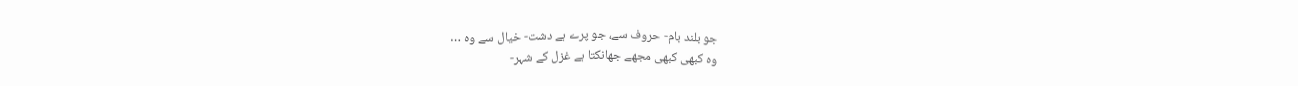جو بلند بام- حروف سے، جو پرے ہے دشت- خیال سے وہ …
وہ کبھی کبھی مجھے جھانکتا ہے غزل کے شہر-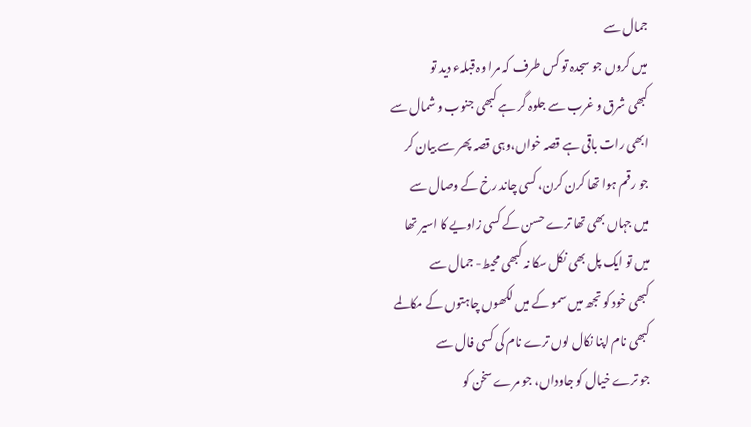جمال سے
میں کروں جو سجدہ تو کس طرف کہ مرا وہ قبلہء دید تو
کبھی شرق و غرب سے جلوہ گر ہے کبھی جنوب و شمال سے
ابھی رات باقی ہے قصہ خواں،وہی قصہ پھر سے بیان کر
جو رقم ہوا تھا کرن کرن، کسی چاند رخ کے وصال سے
میں جہاں بھی تھا ترے حسن کے کسی زاویے کا اسیر تھا
میں تو ایک پل بھی نکل سکا نہ کبھی محیط- جمال سے
کبھی خود کو تجھ میں سمو کے میں لکھوں چاہتوں کے مکالمے
کبھی نام اپنا نکال لوں ترے نام کی کسی فال سے
جو ترے خیال کو جاوداں، جو مرے سخن کو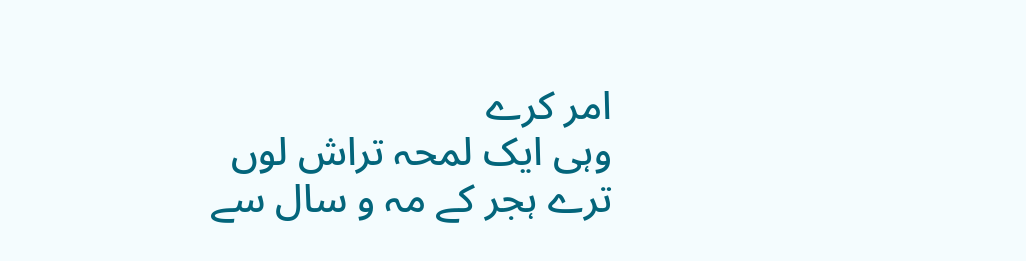امر کرے
وہی ایک لمحہ تراش لوں ترے ہجر کے مہ و سال سے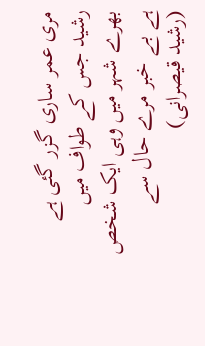مری عمر ساری گزر گئی ہے رشید جس کے طواف میں
بھرے شہر میں وہی ایک شخص ہے بے خبر مرے حال سے
(رشید قیصرانی)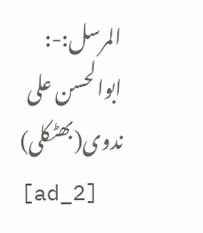المرسل:-: ابوالحسن علی ندوی(بھٹکلی)
[ad_2]